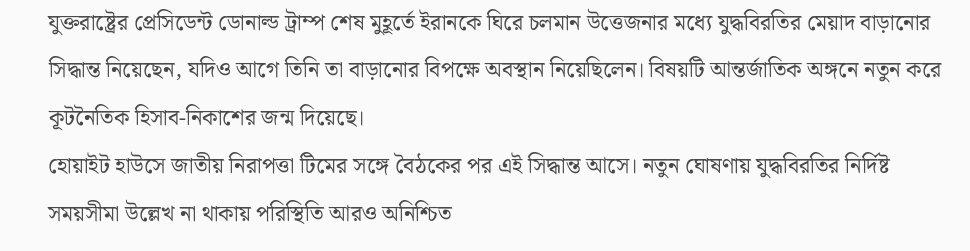যুক্তরাষ্ট্রের প্রেসিডেন্ট ডোনাল্ড ট্রাম্প শেষ মুহূর্তে ইরানকে ঘিরে চলমান উত্তেজনার মধ্যে যুদ্ধবিরতির মেয়াদ বাড়ানোর সিদ্ধান্ত নিয়েছেন, যদিও আগে তিনি তা বাড়ানোর বিপক্ষে অবস্থান নিয়েছিলেন। বিষয়টি আন্তর্জাতিক অঙ্গনে নতুন করে কূটনৈতিক হিসাব-নিকাশের জন্ম দিয়েছে।
হোয়াইট হাউসে জাতীয় নিরাপত্তা টিমের সঙ্গে বৈঠকের পর এই সিদ্ধান্ত আসে। নতুন ঘোষণায় যুদ্ধবিরতির নির্দিষ্ট সময়সীমা উল্লেখ না থাকায় পরিস্থিতি আরও অনিশ্চিত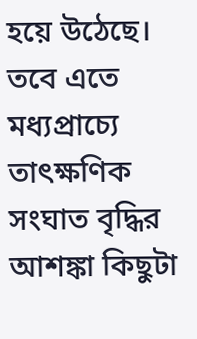হয়ে উঠেছে। তবে এতে মধ্যপ্রাচ্যে তাৎক্ষণিক সংঘাত বৃদ্ধির আশঙ্কা কিছুটা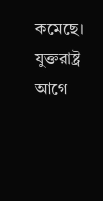কমেছে।
যুক্তরাষ্ট্র আগে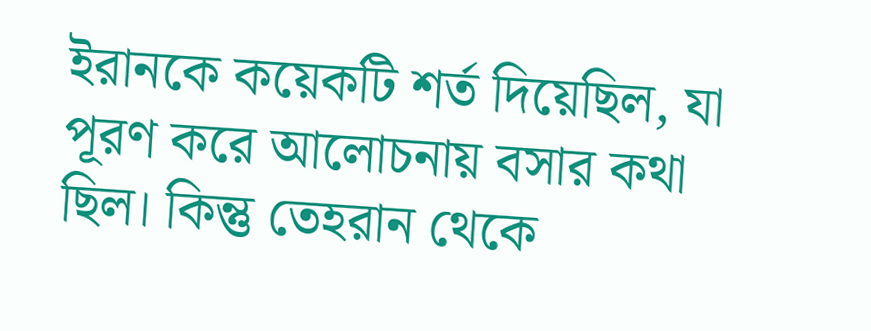ইরানকে কয়েকটি শর্ত দিয়েছিল, যা পূরণ করে আলোচনায় বসার কথা ছিল। কিন্তু তেহরান থেকে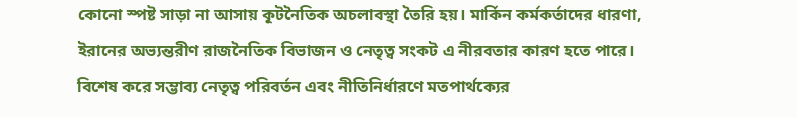কোনো স্পষ্ট সাড়া না আসায় কূটনৈতিক অচলাবস্থা তৈরি হয়। মার্কিন কর্মকর্তাদের ধারণা, ইরানের অভ্যন্তরীণ রাজনৈতিক বিভাজন ও নেতৃত্ব সংকট এ নীরবতার কারণ হতে পারে।
বিশেষ করে সম্ভাব্য নেতৃত্ব পরিবর্তন এবং নীতিনির্ধারণে মতপার্থক্যের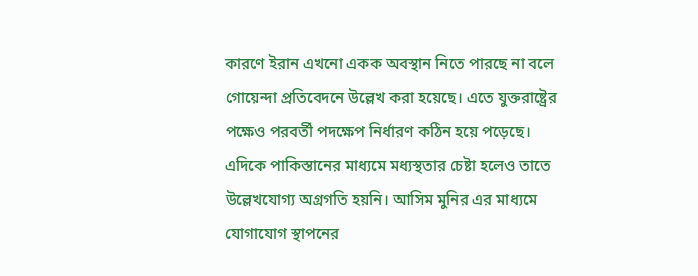কারণে ইরান এখনো একক অবস্থান নিতে পারছে না বলে গোয়েন্দা প্রতিবেদনে উল্লেখ করা হয়েছে। এতে যুক্তরাষ্ট্রের পক্ষেও পরবর্তী পদক্ষেপ নির্ধারণ কঠিন হয়ে পড়েছে।
এদিকে পাকিস্তানের মাধ্যমে মধ্যস্থতার চেষ্টা হলেও তাতে উল্লেখযোগ্য অগ্রগতি হয়নি। আসিম মুনির এর মাধ্যমে যোগাযোগ স্থাপনের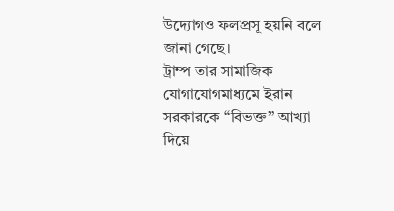উদ্যোগও ফলপ্রসূ হয়নি বলে জানা গেছে।
ট্রাম্প তার সামাজিক যোগাযোগমাধ্যমে ইরান সরকারকে “বিভক্ত” আখ্যা দিয়ে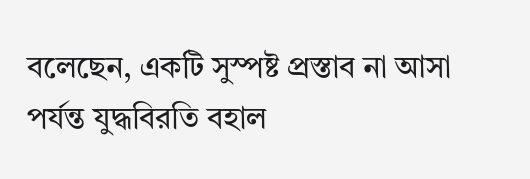বলেছেন, একটি সুস্পষ্ট প্রস্তাব না আসা পর্যন্ত যুদ্ধবিরতি বহাল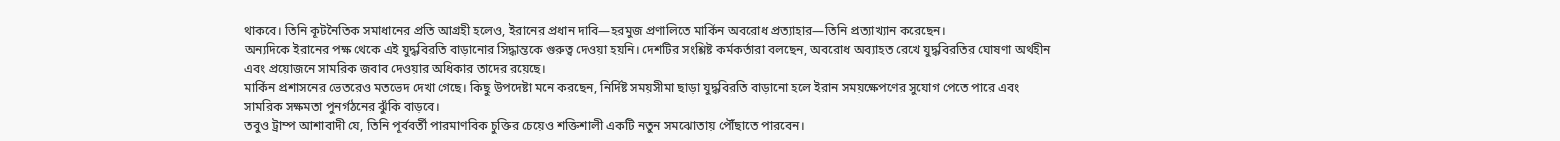থাকবে। তিনি কূটনৈতিক সমাধানের প্রতি আগ্রহী হলেও, ইরানের প্রধান দাবি—হরমুজ প্রণালিতে মার্কিন অবরোধ প্রত্যাহার—তিনি প্রত্যাখ্যান করেছেন।
অন্যদিকে ইরানের পক্ষ থেকে এই যুদ্ধবিরতি বাড়ানোর সিদ্ধান্তকে গুরুত্ব দেওয়া হয়নি। দেশটির সংশ্লিষ্ট কর্মকর্তারা বলছেন, অবরোধ অব্যাহত রেখে যুদ্ধবিরতির ঘোষণা অর্থহীন এবং প্রয়োজনে সামরিক জবাব দেওয়ার অধিকার তাদের রয়েছে।
মার্কিন প্রশাসনের ভেতরেও মতভেদ দেখা গেছে। কিছু উপদেষ্টা মনে করছেন, নির্দিষ্ট সময়সীমা ছাড়া যুদ্ধবিরতি বাড়ানো হলে ইরান সময়ক্ষেপণের সুযোগ পেতে পারে এবং সামরিক সক্ষমতা পুনর্গঠনের ঝুঁকি বাড়বে।
তবুও ট্রাম্প আশাবাদী যে, তিনি পূর্ববর্তী পারমাণবিক চুক্তির চেয়েও শক্তিশালী একটি নতুন সমঝোতায় পৌঁছাতে পারবেন।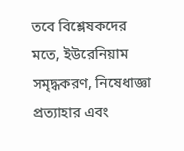তবে বিশ্লেষকদের মতে, ইউরেনিয়াম সমৃদ্ধকরণ, নিষেধাজ্ঞা প্রত্যাহার এবং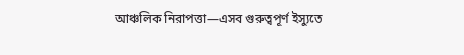আঞ্চলিক নিরাপত্তা—এসব গুরুত্বপূর্ণ ইস্যুতে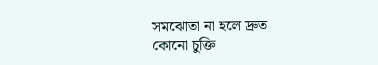সমঝোতা না হলে দ্রুত কোনো চুক্তি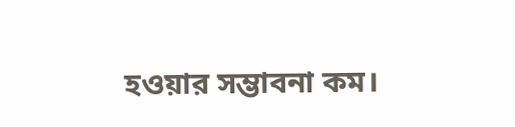হওয়ার সম্ভাবনা কম।